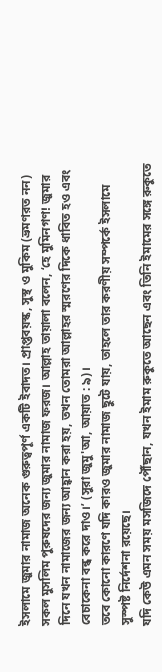ইসলামে জুমার নামাজ অনেক গুরুত্বপূর্ণ একটি ইবাদত। প্রাপ্তবয়স্ক, সুস্থ ও মুকিম (ভ্রমণরত নন) সকল মুসলিম পুরুষদের জন্য জুমার নামাজ ফরজ। আল্লাহ তায়ালা বলেন, ‘হে মুমিনগণ! জুমার দিনে যখন নামাজের জন্য আহ্বান করা হয়, তখন তোমরা আল্লাহর স্মরণের দিকে ধাবিত হও এবং বেচাকেনা বন্ধ করে দাও।’ (সুরা জুমু'আ, আয়াত : ৯)।
তবে কোনো কারণে যদি কারও জুমার নামাজ ছুটে যায়, তাহলে তার করণীয় সম্পর্কে ইসলামে সুস্পষ্ট নির্দেশনা রয়েছে।
যদি কেউ এমন সময় মসজিদে পৌঁছান, যখন ইমাম রুকুতে আছেন এবং তিনি ইমামের সঙ্গে রুকুতে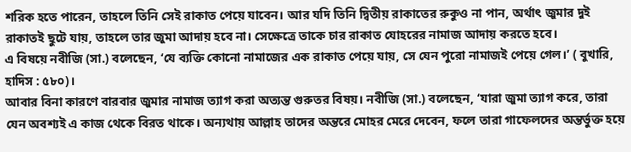শরিক হতে পারেন, তাহলে তিনি সেই রাকাত পেয়ে যাবেন। আর যদি তিনি দ্বিতীয় রাকাতের রুকুও না পান, অর্থাৎ জুমার দুই রাকাতই ছুটে যায়, তাহলে তার জুমা আদায় হবে না। সেক্ষেত্রে তাকে চার রাকাত যোহরের নামাজ আদায় করতে হবে।
এ বিষয়ে নবীজি (সা.) বলেছেন, ‘যে ব্যক্তি কোনো নামাজের এক রাকাত পেয়ে যায়, সে যেন পুরো নামাজই পেয়ে গেল।’ ( বুখারি, হাদিস : ৫৮০)।
আবার বিনা কারণে বারবার জুমার নামাজ ত্যাগ করা অত্যন্ত গুরুতর বিষয়। নবীজি (সা.) বলেছেন, ‘যারা জুমা ত্যাগ করে, তারা যেন অবশ্যই এ কাজ থেকে বিরত থাকে। অন্যথায় আল্লাহ তাদের অন্তরে মোহর মেরে দেবেন, ফলে তারা গাফেলদের অন্তর্ভুক্ত হয়ে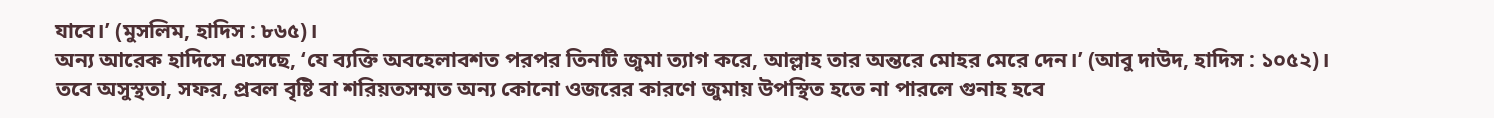যাবে।’ (মুসলিম, হাদিস : ৮৬৫)।
অন্য আরেক হাদিসে এসেছে, ‘যে ব্যক্তি অবহেলাবশত পরপর তিনটি জুমা ত্যাগ করে, আল্লাহ তার অন্তরে মোহর মেরে দেন।’ (আবু দাউদ, হাদিস : ১০৫২)।
তবে অসুস্থতা, সফর, প্রবল বৃষ্টি বা শরিয়তসম্মত অন্য কোনো ওজরের কারণে জুমায় উপস্থিত হতে না পারলে গুনাহ হবে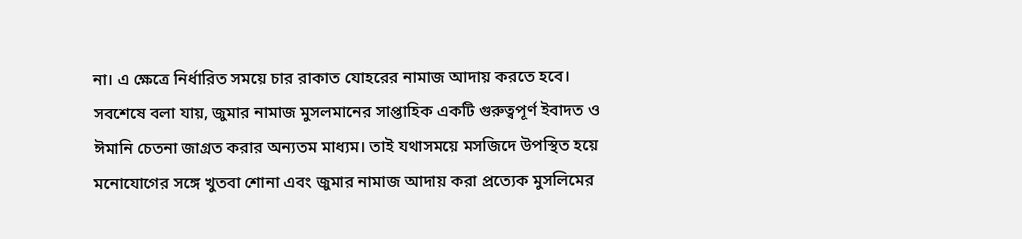না। এ ক্ষেত্রে নির্ধারিত সময়ে চার রাকাত যোহরের নামাজ আদায় করতে হবে।
সবশেষে বলা যায়, জুমার নামাজ মুসলমানের সাপ্তাহিক একটি গুরুত্বপূর্ণ ইবাদত ও ঈমানি চেতনা জাগ্রত করার অন্যতম মাধ্যম। তাই যথাসময়ে মসজিদে উপস্থিত হয়ে মনোযোগের সঙ্গে খুতবা শোনা এবং জুমার নামাজ আদায় করা প্রত্যেক মুসলিমের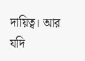দায়িত্ব। আর যদি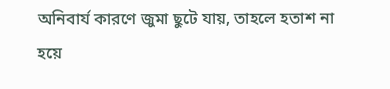অনিবার্য কারণে জুমা ছুটে যায়, তাহলে হতাশ না হয়ে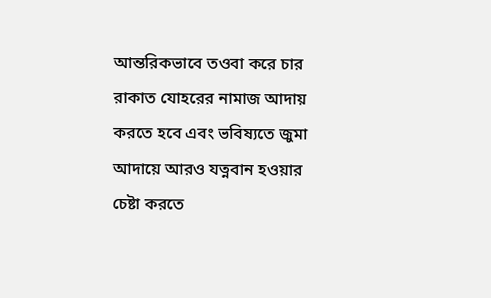আন্তরিকভাবে তওবা করে চার রাকাত যোহরের নামাজ আদায় করতে হবে এবং ভবিষ্যতে জুমা আদায়ে আরও যত্নবান হওয়ার চেষ্টা করতে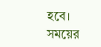হবে।
সময়ের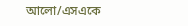আলো/এসএকে